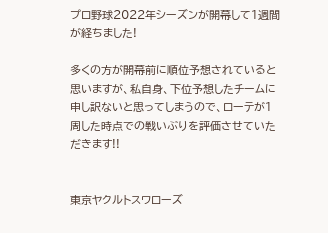プロ野球2022年シーズンが開幕して1週間が経ちました!

多くの方が開幕前に順位予想されていると思いますが、私自身、下位予想したチームに申し訳ないと思ってしまうので、ローテが1周した時点での戦いぶりを評価させていただきます!!


東京ヤクルトスワローズ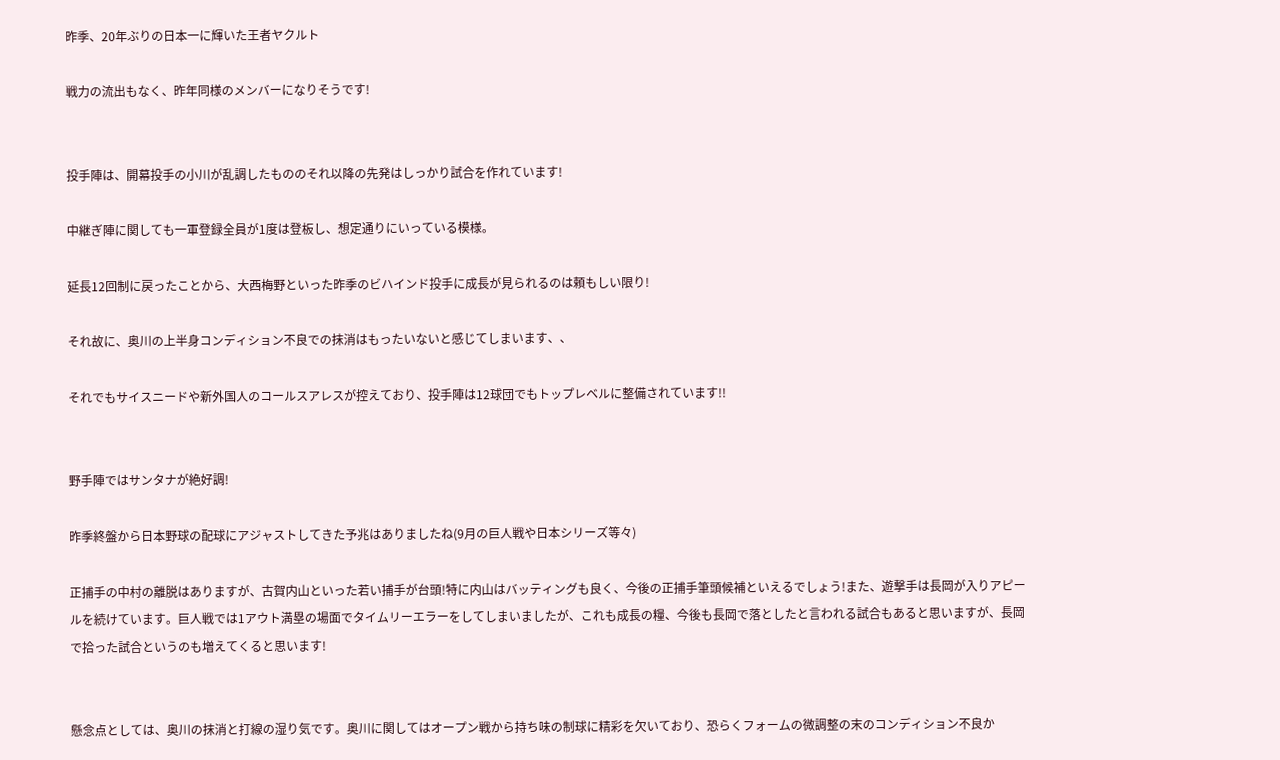昨季、20年ぶりの日本一に輝いた王者ヤクルト

戦力の流出もなく、昨年同様のメンバーになりそうです!


投手陣は、開幕投手の小川が乱調したもののそれ以降の先発はしっかり試合を作れています!

中継ぎ陣に関しても一軍登録全員が1度は登板し、想定通りにいっている模様。

延長12回制に戻ったことから、大西梅野といった昨季のビハインド投手に成長が見られるのは頼もしい限り!

それ故に、奥川の上半身コンディション不良での抹消はもったいないと感じてしまいます、、

それでもサイスニードや新外国人のコールスアレスが控えており、投手陣は12球団でもトップレベルに整備されています!!


野手陣ではサンタナが絶好調!

昨季終盤から日本野球の配球にアジャストしてきた予兆はありましたね(9月の巨人戦や日本シリーズ等々)

正捕手の中村の離脱はありますが、古賀内山といった若い捕手が台頭!特に内山はバッティングも良く、今後の正捕手筆頭候補といえるでしょう!また、遊撃手は長岡が入りアピールを続けています。巨人戦では1アウト満塁の場面でタイムリーエラーをしてしまいましたが、これも成長の糧、今後も長岡で落としたと言われる試合もあると思いますが、長岡で拾った試合というのも増えてくると思います!


懸念点としては、奥川の抹消と打線の湿り気です。奥川に関してはオープン戦から持ち味の制球に精彩を欠いており、恐らくフォームの微調整の末のコンディション不良か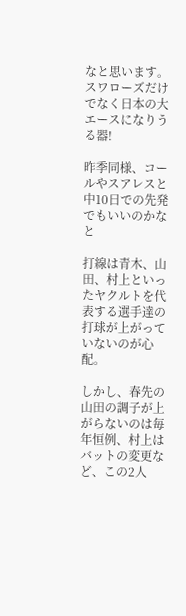なと思います。スワローズだけでなく日本の大エースになりうる器!

昨季同様、コールやスアレスと中10日での先発でもいいのかなと

打線は青木、山田、村上といったヤクルトを代表する選手達の打球が上がっていないのが心配。

しかし、春先の山田の調子が上がらないのは毎年恒例、村上はバットの変更など、この2人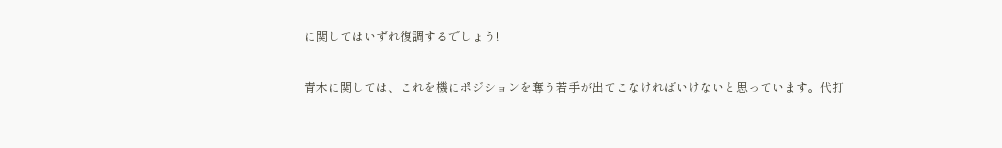に関してはいずれ復調するでしょう!

青木に関しては、これを機にポジションを奪う若手が出てこなければいけないと思っています。代打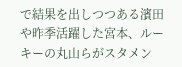で結果を出しつつある濱田や昨季活躍した宮本、ルーキーの丸山らがスタメン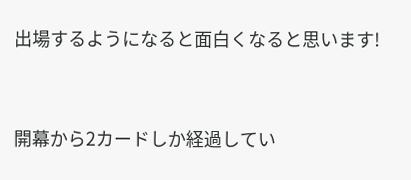出場するようになると面白くなると思います!


開幕から2カードしか経過してい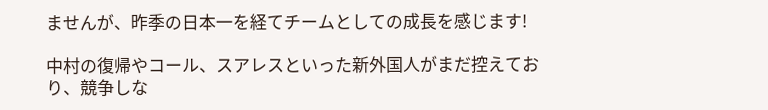ませんが、昨季の日本一を経てチームとしての成長を感じます!

中村の復帰やコール、スアレスといった新外国人がまだ控えており、競争しな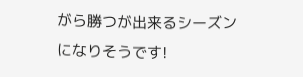がら勝つが出来るシーズンになりそうです!